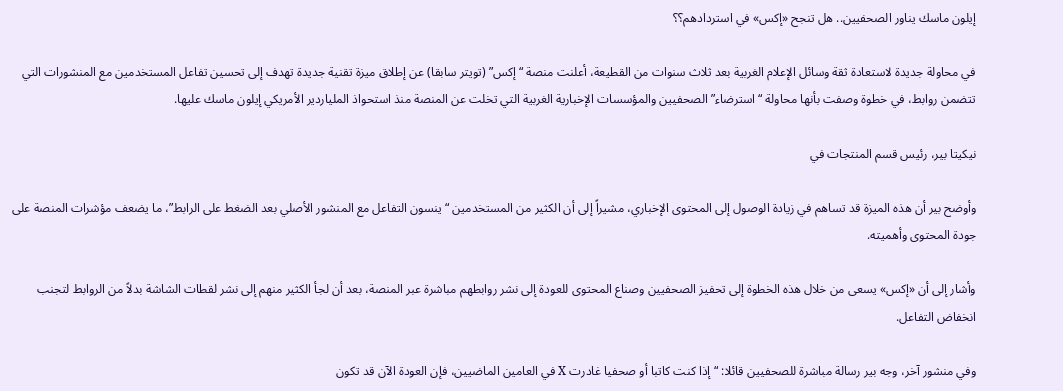إيلون ماسك يناور الصحفيين.. هل تنجح «إكس» في استردادهم؟؟

في محاولة جديدة لاستعادة ثقة وسائل الإعلام الغربية بعد ثلاث سنوات من القطيعة، أعلنت منصة “إكس” (تويتر سابقا) عن إطلاق ميزة تقنية جديدة تهدف إلى تحسين تفاعل المستخدمين مع المنشورات التي تتضمن روابط، في خطوة وصفت بأنها محاولة “استرضاء” الصحفيين والمؤسسات الإخبارية الغربية التي تخلت عن المنصة منذ استحواذ الملياردير الأمريكي إيلون ماسك عليها.

نيكيتا بير، رئيس قسم المنتجات في

وأوضح بير أن هذه الميزة قد تساهم في زيادة الوصول إلى المحتوى الإخباري، مشيراً إلى أن الكثير من المستخدمين “ينسون التفاعل مع المنشور الأصلي بعد الضغط على الرابط”، ما يضعف مؤشرات المنصة على جودة المحتوى وأهميته.

وأشار إلى أن «إكس» يسعى من خلال هذه الخطوة إلى تحفيز الصحفيين وصناع المحتوى للعودة إلى نشر روابطهم مباشرة عبر المنصة، بعد أن لجأ الكثير منهم إلى نشر لقطات الشاشة بدلاً من الروابط لتجنب انخفاض التفاعل.

وفي منشور آخر، وجه بير رسالة مباشرة للصحفيين قائلا: “إذا كنت كاتبا أو صحفيا غادرت X في العامين الماضيين، فإن العودة الآن قد تكون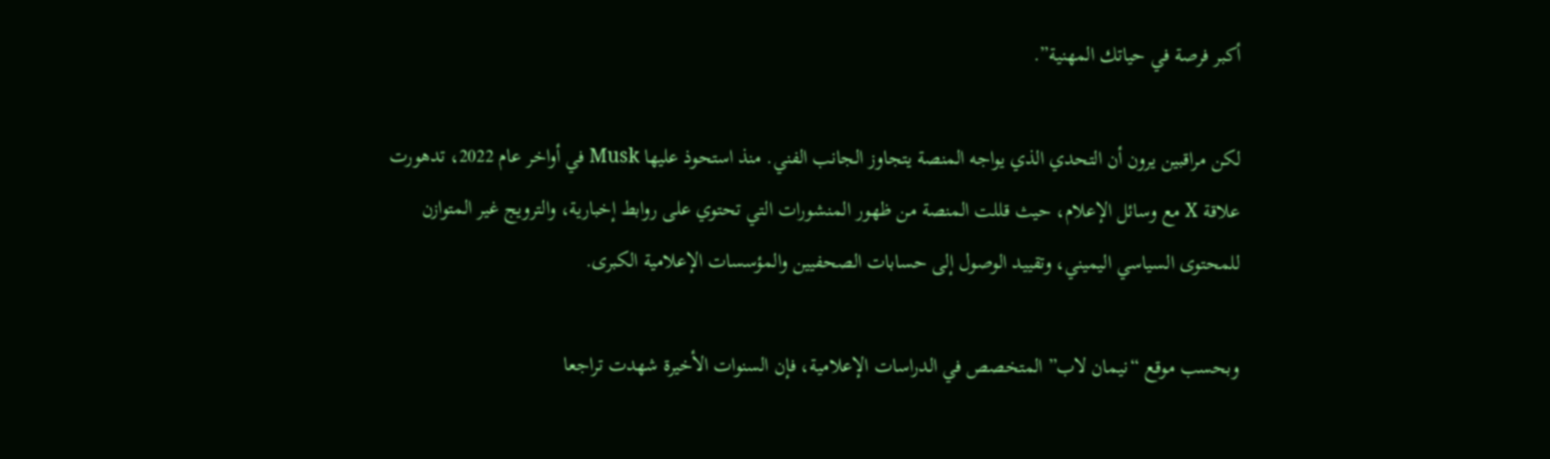أكبر فرصة في حياتك المهنية”.

لكن مراقبين يرون أن التحدي الذي يواجه المنصة يتجاوز الجانب الفني. منذ استحوذ عليها Musk في أواخر عام 2022، تدهورت علاقة X مع وسائل الإعلام، حيث قللت المنصة من ظهور المنشورات التي تحتوي على روابط إخبارية، والترويج غير المتوازن للمحتوى السياسي اليميني، وتقييد الوصول إلى حسابات الصحفيين والمؤسسات الإعلامية الكبرى.

وبحسب موقع “نيمان لاب” المتخصص في الدراسات الإعلامية، فإن السنوات الأخيرة شهدت تراجعا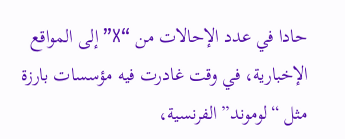حادا في عدد الإحالات من “X” إلى المواقع الإخبارية، في وقت غادرت فيه مؤسسات بارزة مثل “لوموند” الفرنسية،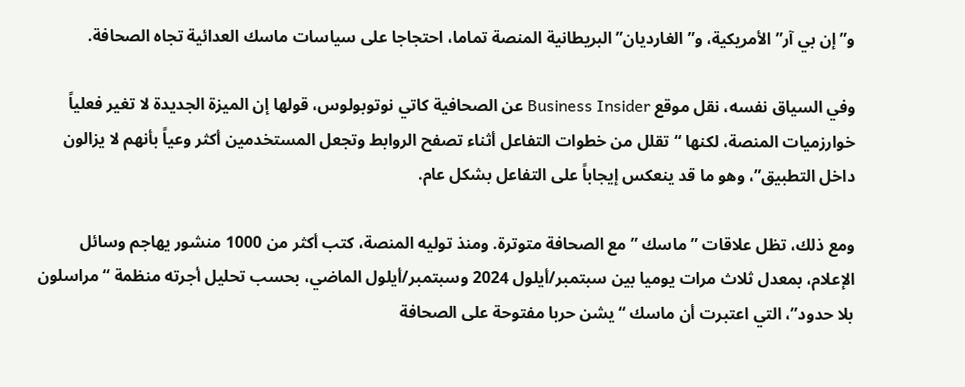و”إن بي آر” الأمريكية، و”الغارديان” البريطانية المنصة تماما، احتجاجا على سياسات ماسك العدائية تجاه الصحافة.

وفي السياق نفسه، نقل موقع Business Insider عن الصحافية كاتي نوتوبولوس، قولها إن الميزة الجديدة لا تغير فعلياً خوارزميات المنصة، لكنها “تقلل من خطوات التفاعل أثناء تصفح الروابط وتجعل المستخدمين أكثر وعياً بأنهم لا يزالون داخل التطبيق”، وهو ما قد ينعكس إيجاباً على التفاعل بشكل عام.

ومع ذلك، تظل علاقات ” ماسك ” مع الصحافة متوترة. ومنذ توليه المنصة، كتب أكثر من 1000 منشور يهاجم وسائل الإعلام، بمعدل ثلاث مرات يوميا بين سبتمبر/أيلول 2024 وسبتمبر/أيلول الماضي، بحسب تحليل أجرته منظمة “مراسلون بلا حدود”، التي اعتبرت أن ماسك “يشن حربا مفتوحة على الصحافة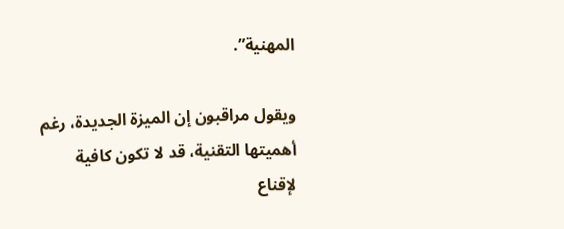المهنية”.

ويقول مراقبون إن الميزة الجديدة، رغم أهميتها التقنية، قد لا تكون كافية لإقناع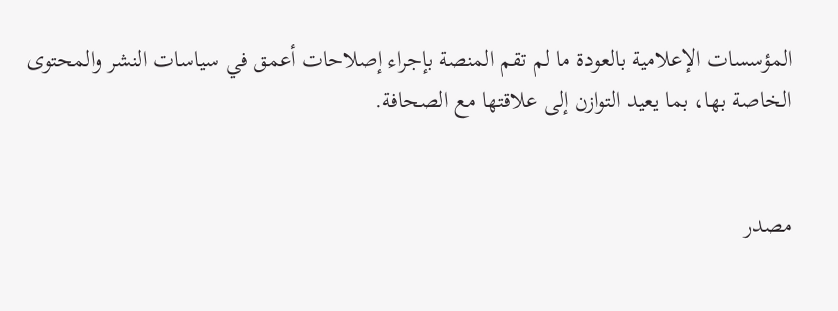المؤسسات الإعلامية بالعودة ما لم تقم المنصة بإجراء إصلاحات أعمق في سياسات النشر والمحتوى الخاصة بها، بما يعيد التوازن إلى علاقتها مع الصحافة.


مصدر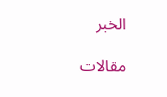الخبر

مقالات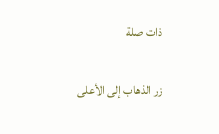ذات صلة

زر الذهاب إلى الأعلى